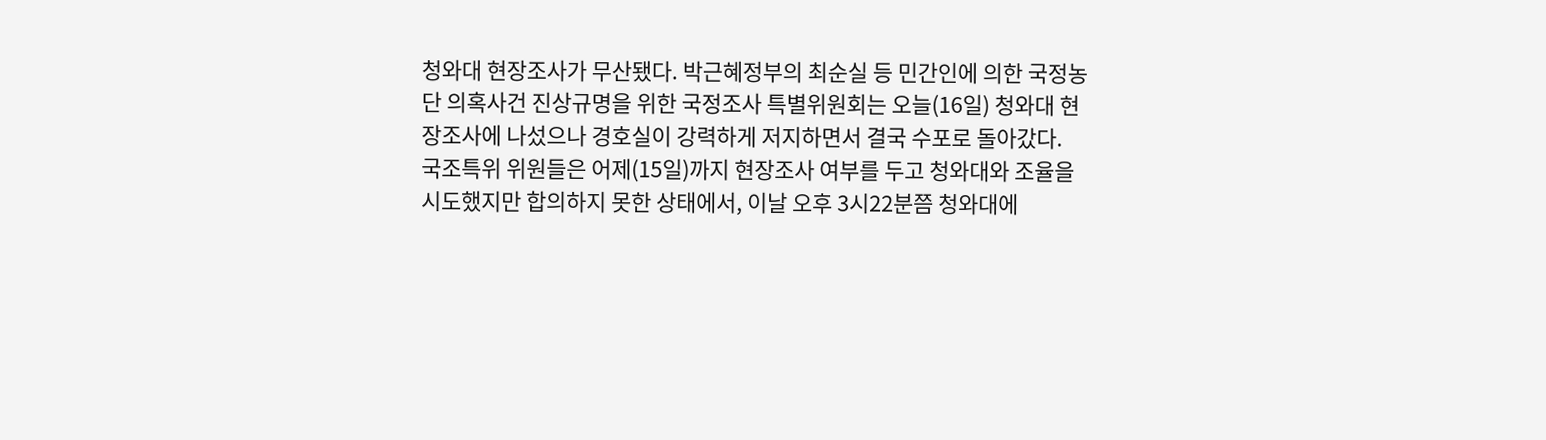청와대 현장조사가 무산됐다. 박근혜정부의 최순실 등 민간인에 의한 국정농단 의혹사건 진상규명을 위한 국정조사 특별위원회는 오늘(16일) 청와대 현장조사에 나섰으나 경호실이 강력하게 저지하면서 결국 수포로 돌아갔다.
국조특위 위원들은 어제(15일)까지 현장조사 여부를 두고 청와대와 조율을 시도했지만 합의하지 못한 상태에서, 이날 오후 3시22분쯤 청와대에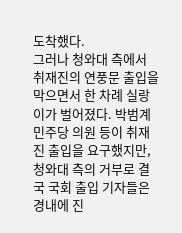도착했다.
그러나 청와대 측에서 취재진의 연풍문 출입을 막으면서 한 차례 실랑이가 벌어졌다. 박범계 민주당 의원 등이 취재진 출입을 요구했지만, 청와대 측의 거부로 결국 국회 출입 기자들은 경내에 진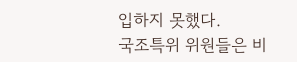입하지 못했다.
국조특위 위원들은 비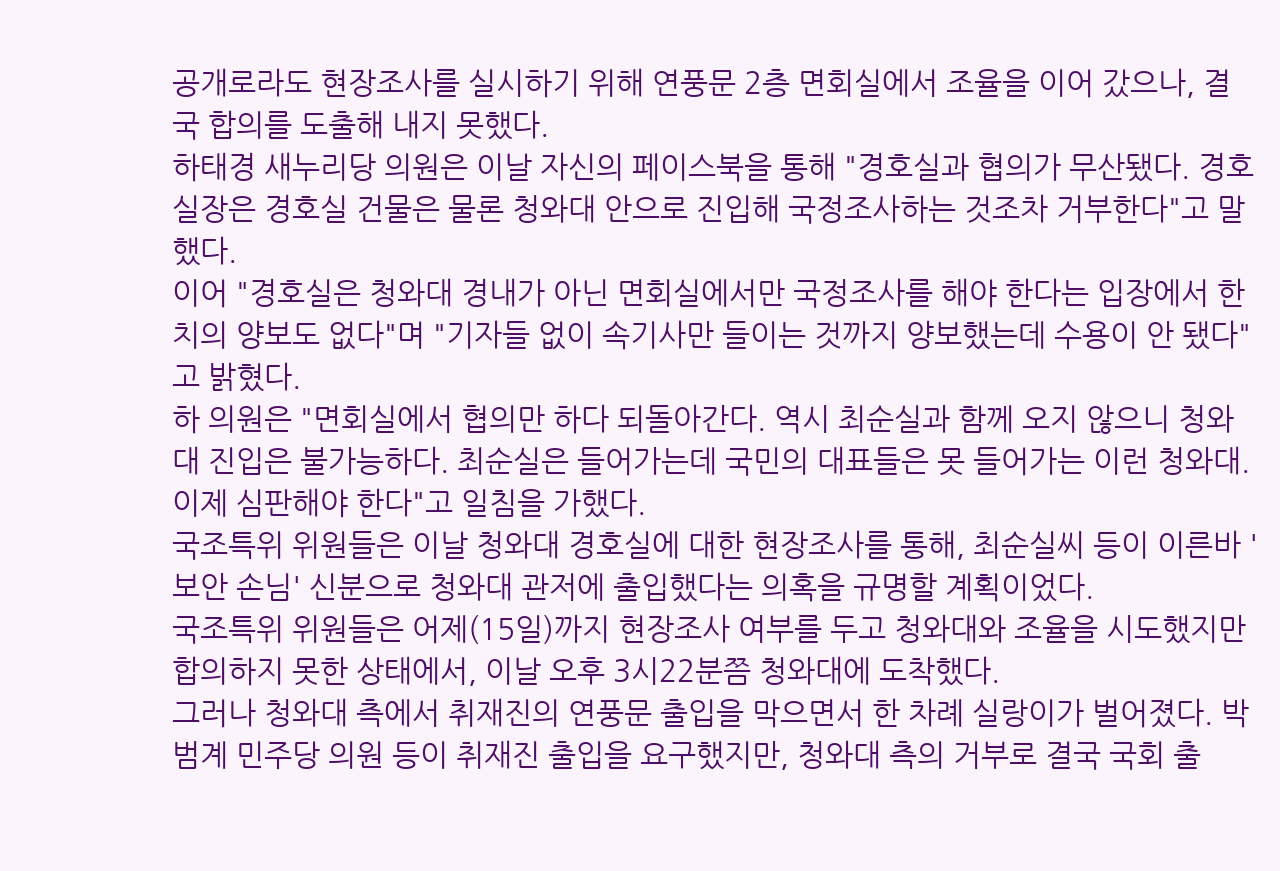공개로라도 현장조사를 실시하기 위해 연풍문 2층 면회실에서 조율을 이어 갔으나, 결국 합의를 도출해 내지 못했다.
하태경 새누리당 의원은 이날 자신의 페이스북을 통해 "경호실과 협의가 무산됐다. 경호실장은 경호실 건물은 물론 청와대 안으로 진입해 국정조사하는 것조차 거부한다"고 말했다.
이어 "경호실은 청와대 경내가 아닌 면회실에서만 국정조사를 해야 한다는 입장에서 한 치의 양보도 없다"며 "기자들 없이 속기사만 들이는 것까지 양보했는데 수용이 안 됐다"고 밝혔다.
하 의원은 "면회실에서 협의만 하다 되돌아간다. 역시 최순실과 함께 오지 않으니 청와대 진입은 불가능하다. 최순실은 들어가는데 국민의 대표들은 못 들어가는 이런 청와대. 이제 심판해야 한다"고 일침을 가했다.
국조특위 위원들은 이날 청와대 경호실에 대한 현장조사를 통해, 최순실씨 등이 이른바 '보안 손님' 신분으로 청와대 관저에 출입했다는 의혹을 규명할 계획이었다.
국조특위 위원들은 어제(15일)까지 현장조사 여부를 두고 청와대와 조율을 시도했지만 합의하지 못한 상태에서, 이날 오후 3시22분쯤 청와대에 도착했다.
그러나 청와대 측에서 취재진의 연풍문 출입을 막으면서 한 차례 실랑이가 벌어졌다. 박범계 민주당 의원 등이 취재진 출입을 요구했지만, 청와대 측의 거부로 결국 국회 출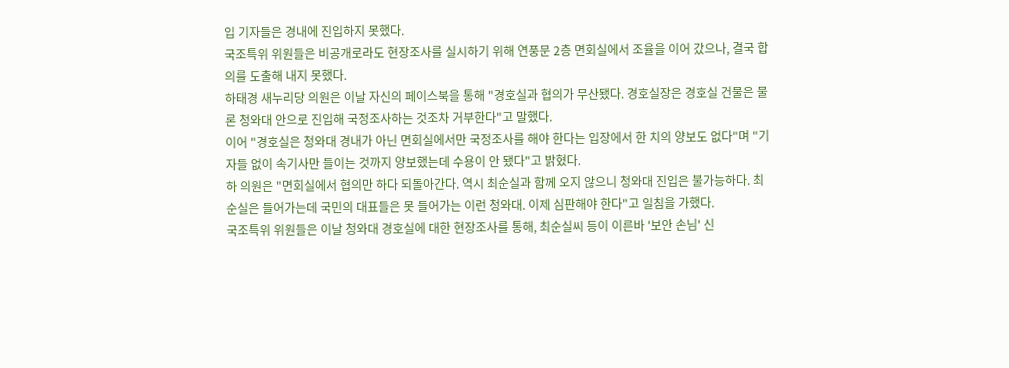입 기자들은 경내에 진입하지 못했다.
국조특위 위원들은 비공개로라도 현장조사를 실시하기 위해 연풍문 2층 면회실에서 조율을 이어 갔으나, 결국 합의를 도출해 내지 못했다.
하태경 새누리당 의원은 이날 자신의 페이스북을 통해 "경호실과 협의가 무산됐다. 경호실장은 경호실 건물은 물론 청와대 안으로 진입해 국정조사하는 것조차 거부한다"고 말했다.
이어 "경호실은 청와대 경내가 아닌 면회실에서만 국정조사를 해야 한다는 입장에서 한 치의 양보도 없다"며 "기자들 없이 속기사만 들이는 것까지 양보했는데 수용이 안 됐다"고 밝혔다.
하 의원은 "면회실에서 협의만 하다 되돌아간다. 역시 최순실과 함께 오지 않으니 청와대 진입은 불가능하다. 최순실은 들어가는데 국민의 대표들은 못 들어가는 이런 청와대. 이제 심판해야 한다"고 일침을 가했다.
국조특위 위원들은 이날 청와대 경호실에 대한 현장조사를 통해, 최순실씨 등이 이른바 '보안 손님' 신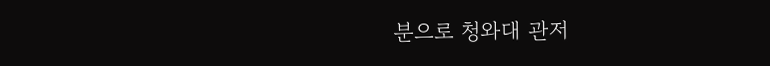분으로 청와대 관저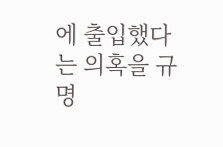에 출입했다는 의혹을 규명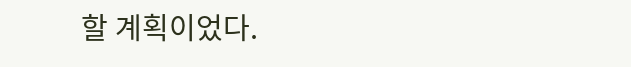할 계획이었다.